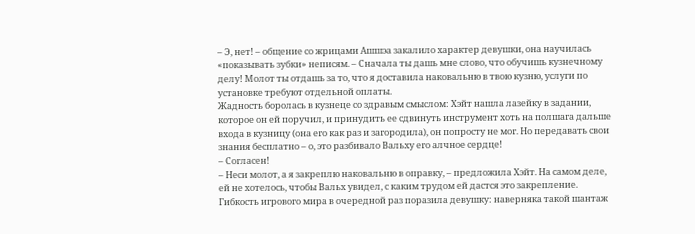– Э, нет! – общение со жрицами Ашшэа закалило характер девушки, она научилась «показывать зубки» неписям. – Сначала ты дашь мне слово, что обучишь кузнечному делу! Молот ты отдашь за то, что я доставила наковальню в твою кузню, услуги по установке требуют отдельной оплаты.
Жадность боролась в кузнеце со здравым смыслом: Хэйт нашла лазейку в задании, которое он ей поручил, и принудить ее сдвинуть инструмент хоть на полшага дальше входа в кузницу (она его как раз и загородила), он попросту не мог. Но передавать свои знания бесплатно – о, это разбивало Вальху его алчное сердце!
– Согласен!
– Неси молот, а я закреплю наковальню в оправку, – предложила Хэйт. На самом деле, ей не хотелось, чтобы Вальх увидел, с каким трудом ей дастся это закрепление. Гибкость игрового мира в очередной раз поразила девушку: наверняка такой шантаж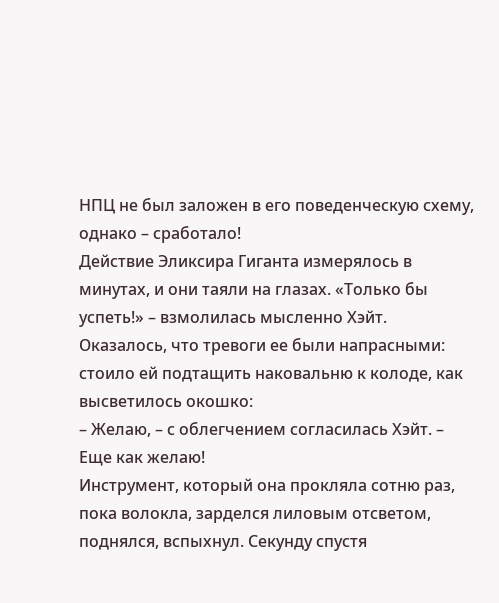НПЦ не был заложен в его поведенческую схему, однако – сработало!
Действие Эликсира Гиганта измерялось в минутах, и они таяли на глазах. «Только бы успеть!» – взмолилась мысленно Хэйт.
Оказалось, что тревоги ее были напрасными: стоило ей подтащить наковальню к колоде, как высветилось окошко:
– Желаю, – с облегчением согласилась Хэйт. – Еще как желаю!
Инструмент, который она прокляла сотню раз, пока волокла, зарделся лиловым отсветом, поднялся, вспыхнул. Секунду спустя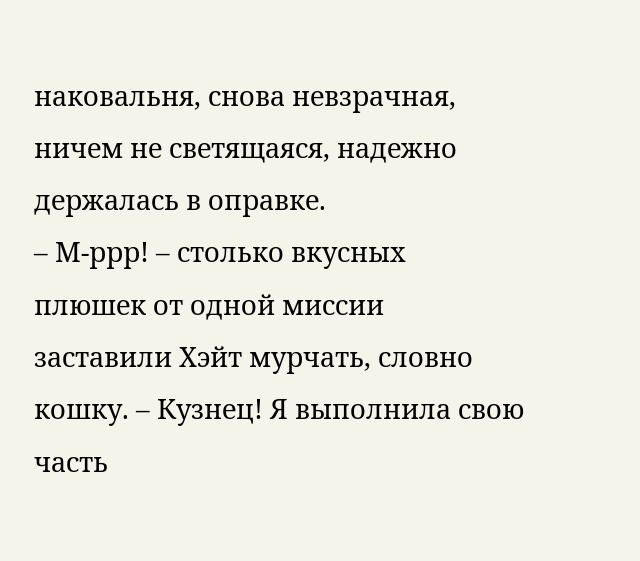наковальня, снова невзрачная, ничем не светящаяся, надежно держалась в оправке.
– М-ррр! – столько вкусных плюшек от одной миссии заставили Хэйт мурчать, словно кошку. – Кузнец! Я выполнила свою часть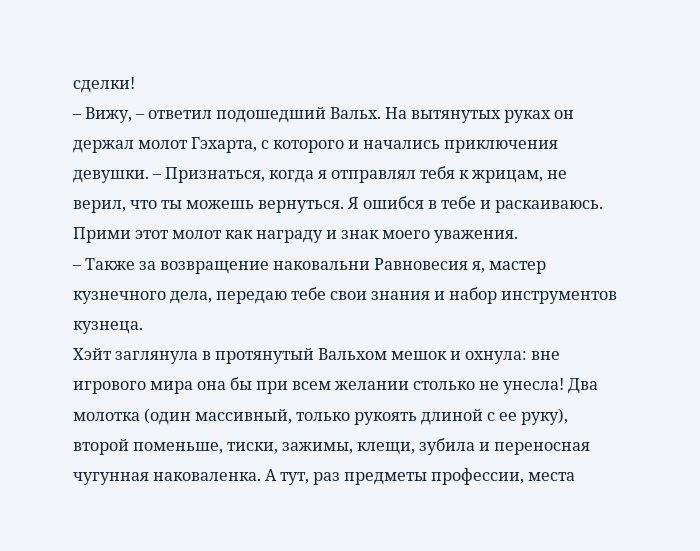сделки!
– Вижу, – ответил подошедший Вальх. На вытянутых руках он держал молот Гэхарта, с которого и начались приключения девушки. – Признаться, когда я отправлял тебя к жрицам, не верил, что ты можешь вернуться. Я ошибся в тебе и раскаиваюсь. Прими этот молот как награду и знак моего уважения.
– Также за возвращение наковальни Равновесия я, мастер кузнечного дела, передаю тебе свои знания и набор инструментов кузнеца.
Хэйт заглянула в протянутый Вальхом мешок и охнула: вне игрового мира она бы при всем желании столько не унесла! Два молотка (один массивный, только рукоять длиной с ее руку), второй поменьше, тиски, зажимы, клещи, зубила и переносная чугунная наковаленка. А тут, раз предметы профессии, места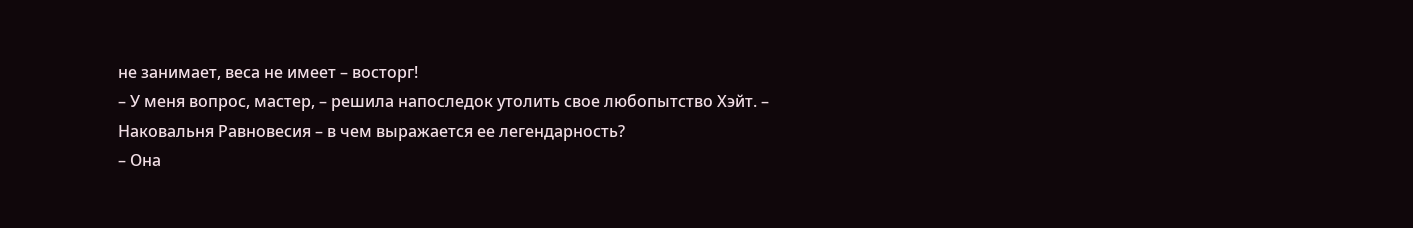не занимает, веса не имеет – восторг!
– У меня вопрос, мастер, – решила напоследок утолить свое любопытство Хэйт. – Наковальня Равновесия – в чем выражается ее легендарность?
– Она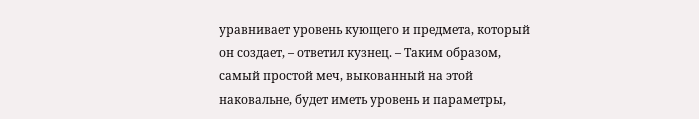уравнивает уровень кующего и предмета, который он создает, – ответил кузнец. – Таким образом, самый простой меч, выкованный на этой наковальне, будет иметь уровень и параметры,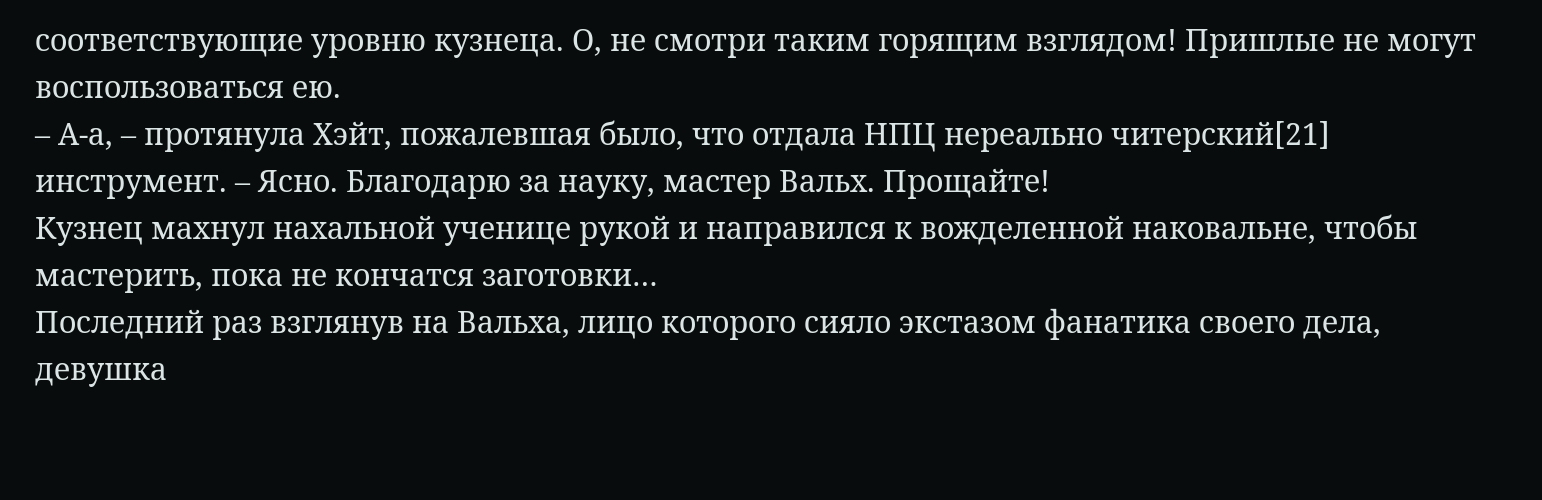соответствующие уровню кузнеца. О, не смотри таким горящим взглядом! Пришлые не могут воспользоваться ею.
– А-а, – протянула Хэйт, пожалевшая было, что отдала НПЦ нереально читерский[21] инструмент. – Ясно. Благодарю за науку, мастер Вальх. Прощайте!
Кузнец махнул нахальной ученице рукой и направился к вожделенной наковальне, чтобы мастерить, пока не кончатся заготовки…
Последний раз взглянув на Вальха, лицо которого сияло экстазом фанатика своего дела, девушка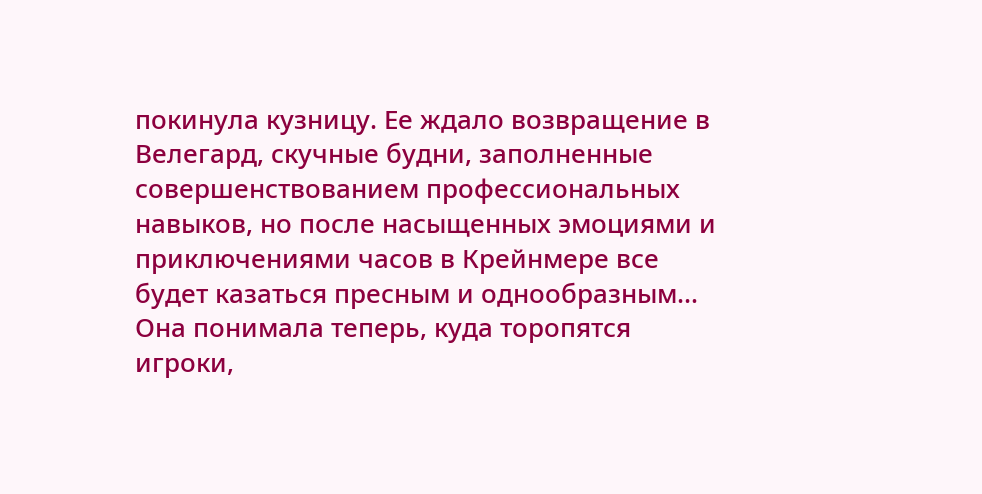покинула кузницу. Ее ждало возвращение в Велегард, скучные будни, заполненные совершенствованием профессиональных навыков, но после насыщенных эмоциями и приключениями часов в Крейнмере все будет казаться пресным и однообразным… Она понимала теперь, куда торопятся игроки,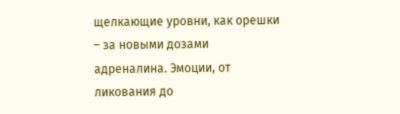щелкающие уровни, как орешки – за новыми дозами адреналина. Эмоции, от ликования до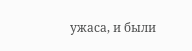ужаса, и были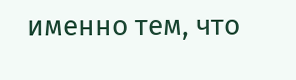именно тем, что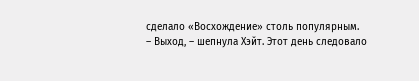сделало «Восхождение» столь популярным.
– Выход, – шепнула Хэйт. Этот день следовало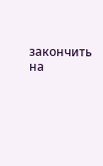закончить на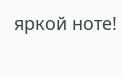яркой ноте!